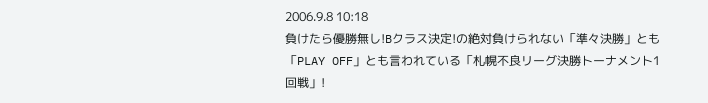2006.9.8 10:18
負けたら優勝無し!Bクラス決定!の絶対負けられない「準々決勝」とも「PLAY OFF」とも言われている「札幌不良リーグ決勝トーナメント1回戦」!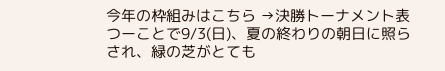今年の枠組みはこちら →決勝トーナメント表
つーことで9/3(日)、夏の終わりの朝日に照らされ、緑の芝がとても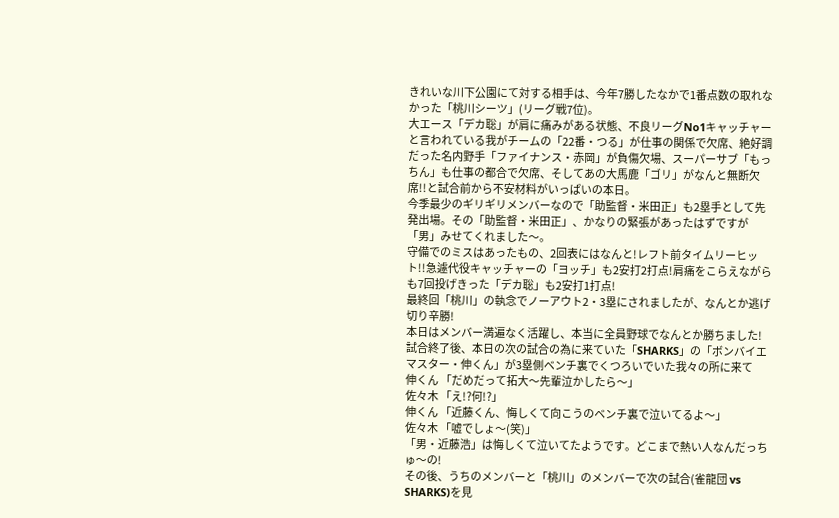きれいな川下公園にて対する相手は、今年7勝したなかで1番点数の取れなかった「桃川シーツ」(リーグ戦7位)。
大エース「デカ聡」が肩に痛みがある状態、不良リーグNo1キャッチャーと言われている我がチームの「22番・つる」が仕事の関係で欠席、絶好調だった名内野手「ファイナンス・赤岡」が負傷欠場、スーパーサブ「もっちん」も仕事の都合で欠席、そしてあの大馬鹿「ゴリ」がなんと無断欠席!!と試合前から不安材料がいっぱいの本日。
今季最少のギリギリメンバーなので「助監督・米田正」も2塁手として先発出場。その「助監督・米田正」、かなりの緊張があったはずですが「男」みせてくれました〜。
守備でのミスはあったもの、2回表にはなんと!レフト前タイムリーヒット!!急遽代役キャッチャーの「ヨッチ」も2安打2打点!肩痛をこらえながらも7回投げきった「デカ聡」も2安打1打点!
最終回「桃川」の執念でノーアウト2・3塁にされましたが、なんとか逃げ切り辛勝!
本日はメンバー満遍なく活躍し、本当に全員野球でなんとか勝ちました!
試合終了後、本日の次の試合の為に来ていた「SHARKS」の「ボンバイエマスター・伸くん」が3塁側ベンチ裏でくつろいでいた我々の所に来て
伸くん 「だめだって拓大〜先輩泣かしたら〜」
佐々木 「え!?何!?」
伸くん 「近藤くん、悔しくて向こうのベンチ裏で泣いてるよ〜」
佐々木 「嘘でしょ〜(笑)」
「男・近藤浩」は悔しくて泣いてたようです。どこまで熱い人なんだっちゅ〜の!
その後、うちのメンバーと「桃川」のメンバーで次の試合(雀龍団 vs SHARKS)を見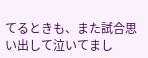てるときも、また試合思い出して泣いてまし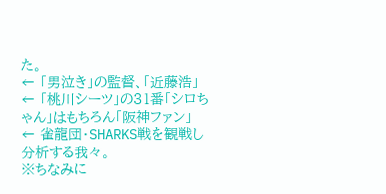た。
← 「男泣き」の監督、「近藤浩」
← 「桃川シーツ」の31番「シロちゃん」はもちろん「阪神ファン」
← 雀龍団・SHARKS戦を観戦し分析する我々。
※ちなみに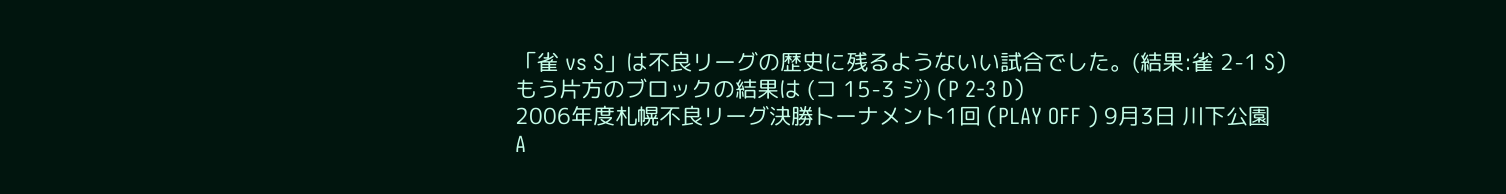「雀 vs S」は不良リーグの歴史に残るようないい試合でした。(結果:雀 2-1 S)
もう片方のブロックの結果は (コ 15-3 ジ) (P 2-3 D)
2006年度札幌不良リーグ決勝トーナメント1回 (PLAY OFF ) 9月3日 川下公園
A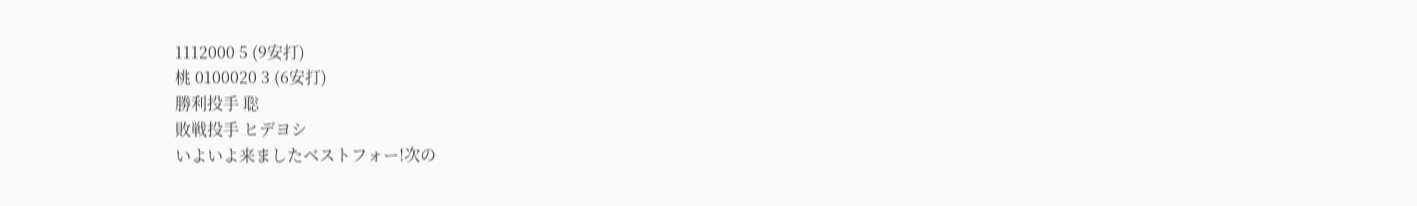1112000 5 (9安打)
桃 0100020 3 (6安打)
勝利投手 聡
敗戦投手 ヒデヨシ
いよいよ来ましたベストフォー!次の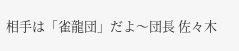相手は「雀龍団」だよ〜団長 佐々木